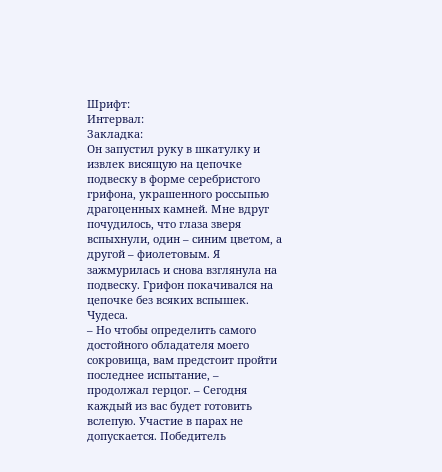Шрифт:
Интервал:
Закладка:
Он запустил руку в шкатулку и извлек висящую на цепочке подвеску в форме серебристого грифона, украшенного россыпью драгоценных камней. Мне вдруг почудилось, что глаза зверя вспыхнули, один – синим цветом, а другой – фиолетовым. Я зажмурилась и снова взглянула на подвеску. Грифон покачивался на цепочке без всяких вспышек. Чудеса.
– Но чтобы определить самого достойного обладателя моего сокровища, вам предстоит пройти последнее испытание, – продолжал герцог. – Сегодня каждый из вас будет готовить вслепую. Участие в парах не допускается. Победитель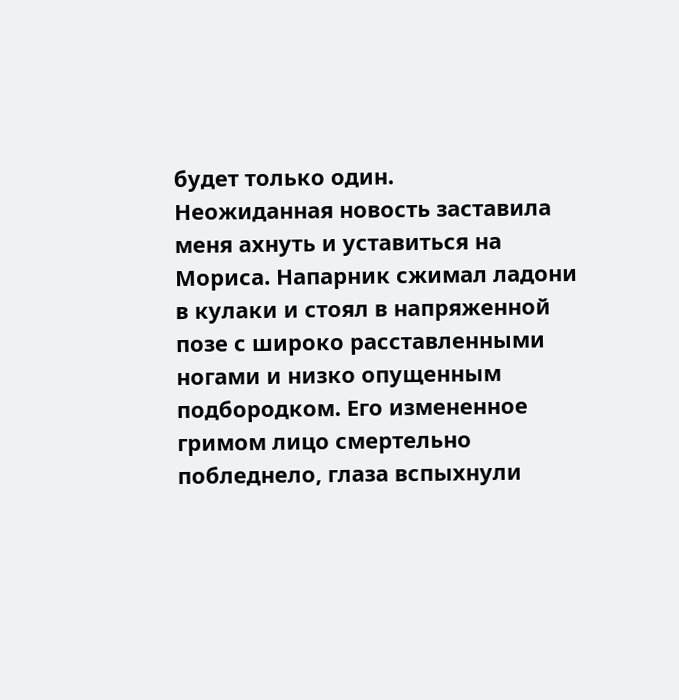будет только один.
Неожиданная новость заставила меня ахнуть и уставиться на Мориса. Напарник сжимал ладони в кулаки и стоял в напряженной позе с широко расставленными ногами и низко опущенным подбородком. Его измененное гримом лицо смертельно побледнело, глаза вспыхнули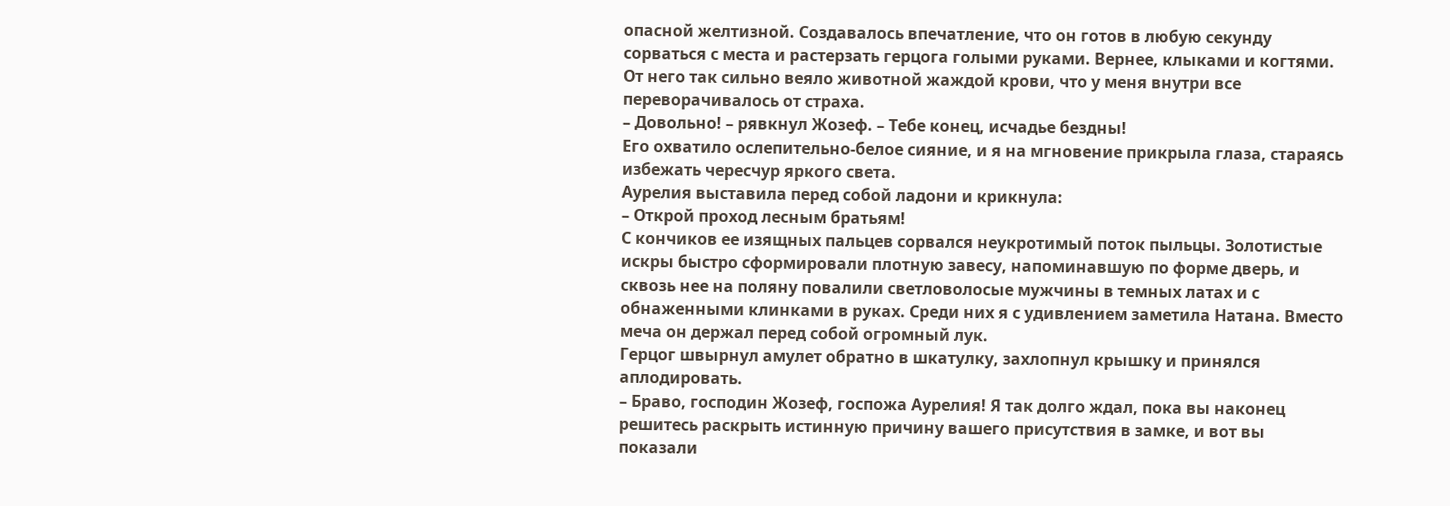опасной желтизной. Создавалось впечатление, что он готов в любую секунду сорваться с места и растерзать герцога голыми руками. Вернее, клыками и когтями. От него так сильно веяло животной жаждой крови, что у меня внутри все переворачивалось от страха.
– Довольно! – рявкнул Жозеф. – Тебе конец, исчадье бездны!
Его охватило ослепительно-белое сияние, и я на мгновение прикрыла глаза, стараясь избежать чересчур яркого света.
Аурелия выставила перед собой ладони и крикнула:
– Открой проход лесным братьям!
С кончиков ее изящных пальцев сорвался неукротимый поток пыльцы. Золотистые искры быстро сформировали плотную завесу, напоминавшую по форме дверь, и сквозь нее на поляну повалили светловолосые мужчины в темных латах и с обнаженными клинками в руках. Среди них я с удивлением заметила Натана. Вместо меча он держал перед собой огромный лук.
Герцог швырнул амулет обратно в шкатулку, захлопнул крышку и принялся аплодировать.
– Браво, господин Жозеф, госпожа Аурелия! Я так долго ждал, пока вы наконец решитесь раскрыть истинную причину вашего присутствия в замке, и вот вы показали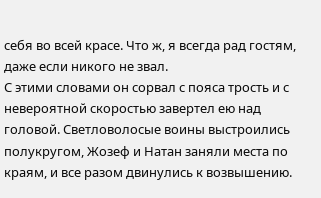себя во всей красе. Что ж, я всегда рад гостям, даже если никого не звал.
С этими словами он сорвал с пояса трость и с невероятной скоростью завертел ею над головой. Светловолосые воины выстроились полукругом, Жозеф и Натан заняли места по краям, и все разом двинулись к возвышению.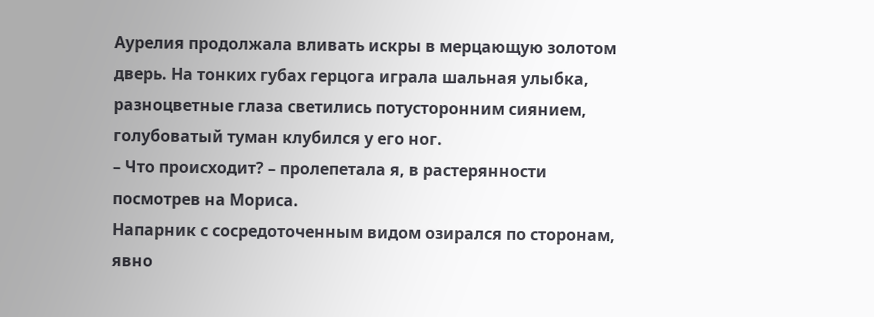Аурелия продолжала вливать искры в мерцающую золотом дверь. На тонких губах герцога играла шальная улыбка, разноцветные глаза светились потусторонним сиянием, голубоватый туман клубился у его ног.
– Что происходит? – пролепетала я, в растерянности посмотрев на Мориса.
Напарник с сосредоточенным видом озирался по сторонам, явно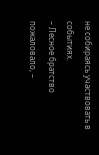не собираясь участвовать в событиях.
– Лесное братство пожаловало, –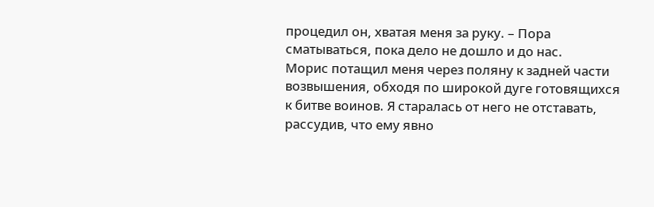процедил он, хватая меня за руку. – Пора сматываться, пока дело не дошло и до нас.
Морис потащил меня через поляну к задней части возвышения, обходя по широкой дуге готовящихся к битве воинов. Я старалась от него не отставать, рассудив, что ему явно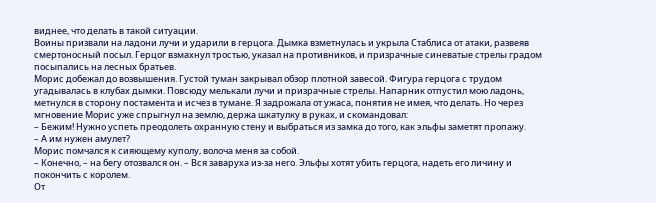виднее, что делать в такой ситуации.
Воины призвали на ладони лучи и ударили в герцога. Дымка взметнулась и укрыла Стаблиса от атаки, развеяв смертоносный посыл. Герцог взмахнул тростью, указал на противников, и призрачные синеватые стрелы градом посыпались на лесных братьев.
Морис добежал до возвышения. Густой туман закрывал обзор плотной завесой. Фигура герцога с трудом угадывалась в клубах дымки. Повсюду мелькали лучи и призрачные стрелы. Напарник отпустил мою ладонь, метнулся в сторону постамента и исчез в тумане. Я задрожала от ужаса, понятия не имея, что делать. Но через мгновение Морис уже спрыгнул на землю, держа шкатулку в руках, и скомандовал:
– Бежим! Нужно успеть преодолеть охранную стену и выбраться из замка до того, как эльфы заметят пропажу.
– А им нужен амулет?
Морис помчался к сияющему куполу, волоча меня за собой.
– Конечно, – на бегу отозвался он. – Вся заваруха из-за него. Эльфы хотят убить герцога, надеть его личину и покончить с королем.
От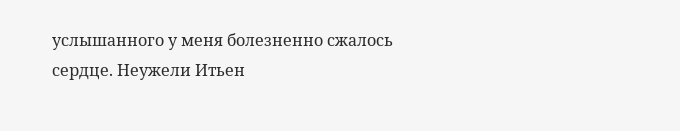услышанного у меня болезненно сжалось сердце. Неужели Итьен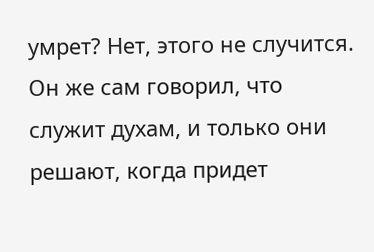умрет? Нет, этого не случится. Он же сам говорил, что служит духам, и только они решают, когда придет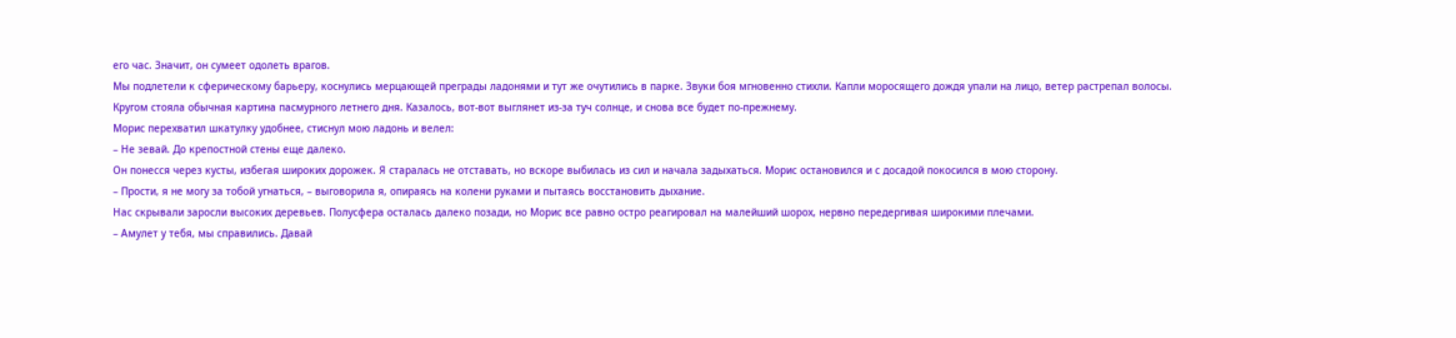его час. Значит, он сумеет одолеть врагов.
Мы подлетели к сферическому барьеру, коснулись мерцающей преграды ладонями и тут же очутились в парке. Звуки боя мгновенно стихли. Капли моросящего дождя упали на лицо, ветер растрепал волосы. Кругом стояла обычная картина пасмурного летнего дня. Казалось, вот-вот выглянет из-за туч солнце, и снова все будет по-прежнему.
Морис перехватил шкатулку удобнее, стиснул мою ладонь и велел:
– Не зевай. До крепостной стены еще далеко.
Он понесся через кусты, избегая широких дорожек. Я старалась не отставать, но вскоре выбилась из сил и начала задыхаться. Морис остановился и с досадой покосился в мою сторону.
– Прости, я не могу за тобой угнаться, – выговорила я, опираясь на колени руками и пытаясь восстановить дыхание.
Нас скрывали заросли высоких деревьев. Полусфера осталась далеко позади, но Морис все равно остро реагировал на малейший шорох, нервно передергивая широкими плечами.
– Амулет у тебя, мы справились. Давай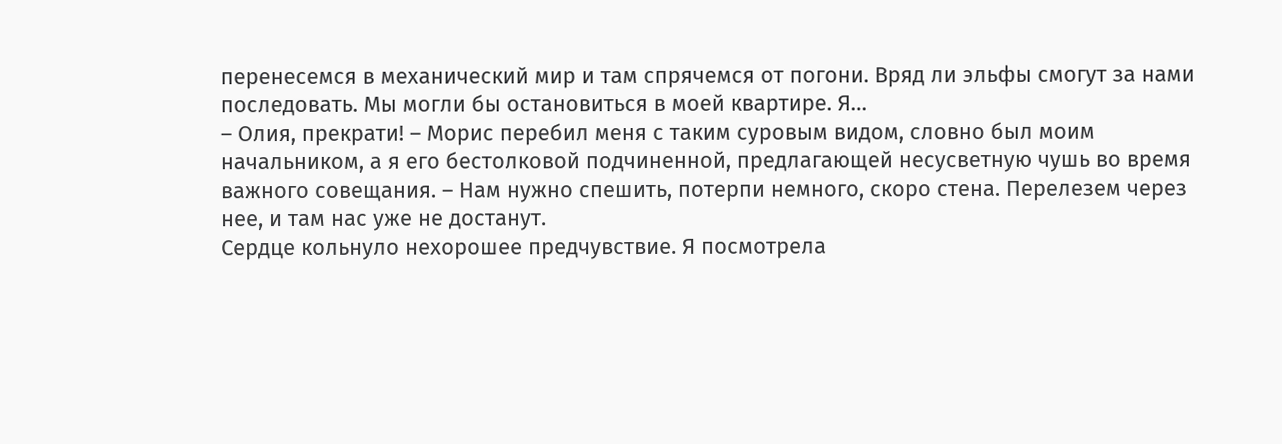перенесемся в механический мир и там спрячемся от погони. Вряд ли эльфы смогут за нами последовать. Мы могли бы остановиться в моей квартире. Я…
– Олия, прекрати! – Морис перебил меня с таким суровым видом, словно был моим начальником, а я его бестолковой подчиненной, предлагающей несусветную чушь во время важного совещания. – Нам нужно спешить, потерпи немного, скоро стена. Перелезем через нее, и там нас уже не достанут.
Сердце кольнуло нехорошее предчувствие. Я посмотрела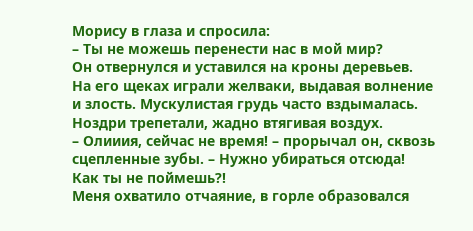Морису в глаза и спросила:
– Ты не можешь перенести нас в мой мир?
Он отвернулся и уставился на кроны деревьев. На его щеках играли желваки, выдавая волнение и злость. Мускулистая грудь часто вздымалась. Ноздри трепетали, жадно втягивая воздух.
– Олииия, сейчас не время! – прорычал он, сквозь сцепленные зубы. – Нужно убираться отсюда! Как ты не поймешь?!
Меня охватило отчаяние, в горле образовался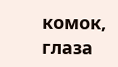комок, глаза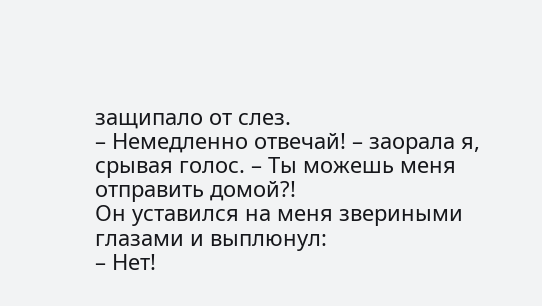защипало от слез.
– Немедленно отвечай! – заорала я, срывая голос. – Ты можешь меня отправить домой?!
Он уставился на меня звериными глазами и выплюнул:
– Нет!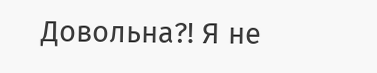Довольна?! Я не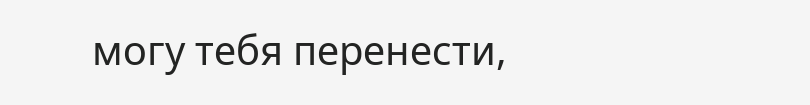могу тебя перенести,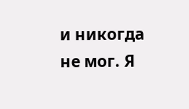и никогда не мог. Я